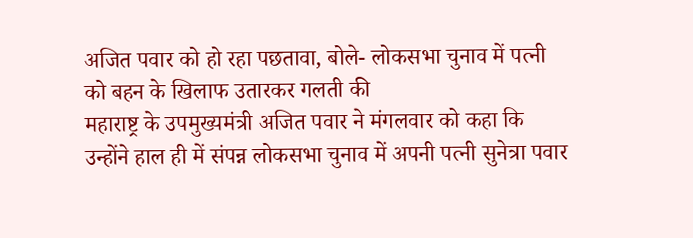अजित पवार को हो रहा पछतावा, बोले- लोकसभा चुनाव में पत्नी को बहन के खिलाफ उतारकर गलती की
महाराष्ट्र के उपमुख्यमंत्री अजित पवार ने मंगलवार को कहा कि उन्होंने हाल ही में संपन्न लोकसभा चुनाव में अपनी पत्नी सुनेत्रा पवार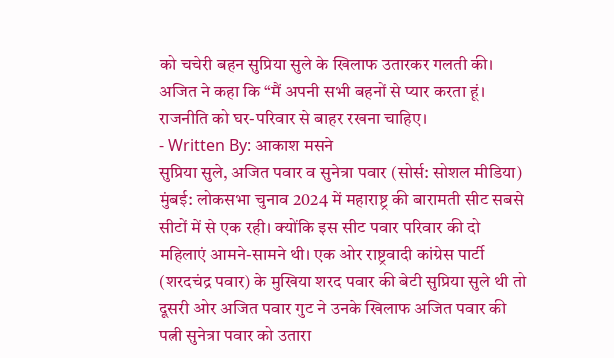को चचेरी बहन सुप्रिया सुले के खिलाफ उतारकर गलती की। अजित ने कहा कि “मैं अपनी सभी बहनों से प्यार करता हूं। राजनीति को घर-परिवार से बाहर रखना चाहिए।
- Written By: आकाश मसने
सुप्रिया सुले, अजित पवार व सुनेत्रा पवार (सोर्स: सोशल मीडिया)
मुंबई: लोकसभा चुनाव 2024 में महाराष्ट्र की बारामती सीट सबसे सीटों में से एक रही। क्योंकि इस सीट पवार परिवार की दो महिलाएं आमने-सामने थी। एक ओर राष्ट्रवादी कांग्रेस पार्टी (शरदचंद्र पवार) के मुखिया शरद पवार की बेटी सुप्रिया सुले थी तो दूसरी ओर अजित पवार गुट ने उनके खिलाफ अजित पवार की पत्नी सुनेत्रा पवार को उतारा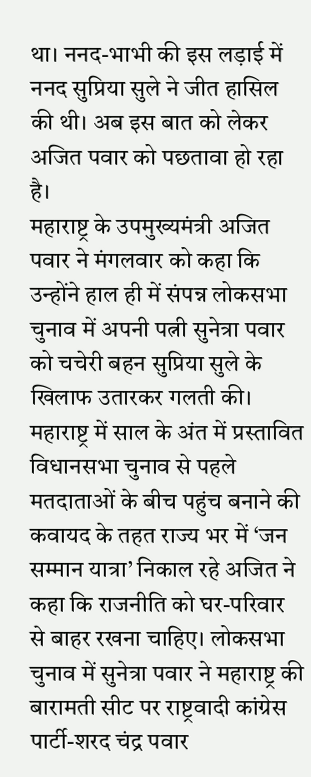था। ननद-भाभी की इस लड़ाई में ननद सुप्रिया सुले ने जीत हासिल की थी। अब इस बात को लेकर अजित पवार को पछतावा हो रहा है।
महाराष्ट्र के उपमुख्यमंत्री अजित पवार ने मंगलवार को कहा कि उन्होंने हाल ही में संपन्न लोकसभा चुनाव में अपनी पत्नी सुनेत्रा पवार को चचेरी बहन सुप्रिया सुले के खिलाफ उतारकर गलती की। महाराष्ट्र में साल के अंत में प्रस्तावित विधानसभा चुनाव से पहले मतदाताओं के बीच पहुंच बनाने की कवायद के तहत राज्य भर में ‘जन सम्मान यात्रा’ निकाल रहे अजित ने कहा कि राजनीति को घर-परिवार से बाहर रखना चाहिए। लोकसभा चुनाव में सुनेत्रा पवार ने महाराष्ट्र की बारामती सीट पर राष्ट्रवादी कांग्रेस पार्टी-शरद चंद्र पवार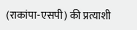(राकांपा-एसपी) की प्रत्याशी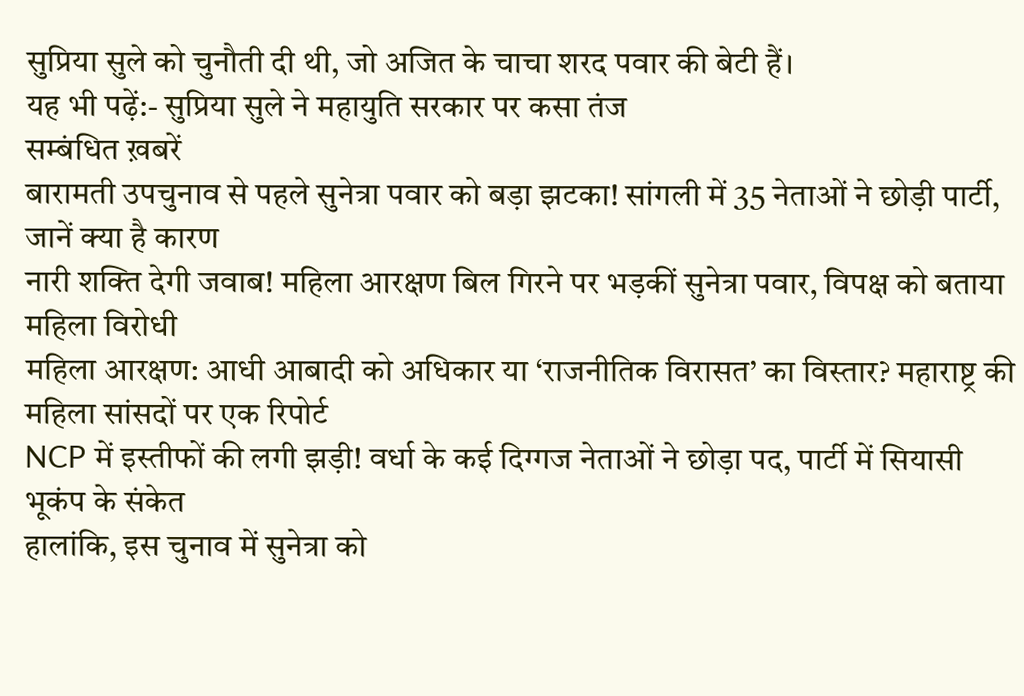सुप्रिया सुले को चुनौती दी थी, जो अजित के चाचा शरद पवार की बेटी हैं।
यह भी पढ़ें:- सुप्रिया सुले ने महायुति सरकार पर कसा तंज
सम्बंधित ख़बरें
बारामती उपचुनाव से पहले सुनेत्रा पवार को बड़ा झटका! सांगली में 35 नेताओं ने छोड़ी पार्टी, जानें क्या है कारण
नारी शक्ति देगी जवाब! महिला आरक्षण बिल गिरने पर भड़कीं सुनेत्रा पवार, विपक्ष को बताया महिला विरोधी
महिला आरक्षण: आधी आबादी को अधिकार या ‘राजनीतिक विरासत’ का विस्तार? महाराष्ट्र की महिला सांसदों पर एक रिपोर्ट
NCP में इस्तीफों की लगी झड़ी! वर्धा के कई दिग्गज नेताओं ने छोड़ा पद, पार्टी में सियासी भूकंप के संकेत
हालांकि, इस चुनाव में सुनेत्रा को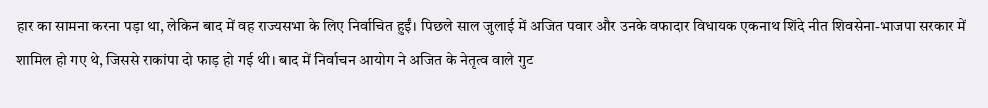हार का सामना करना पड़ा था, लेकिन बाद में वह राज्यसभा के लिए निर्वाचित हुईं। पिछले साल जुलाई में अजित पवार और उनके वफादार विधायक एकनाथ शिंदे नीत शिवसेना-भाजपा सरकार में शामिल हो गए थे, जिससे राकांपा दो फाड़ हो गई थी। बाद में निर्वाचन आयोग ने अजित के नेतृत्व वाले गुट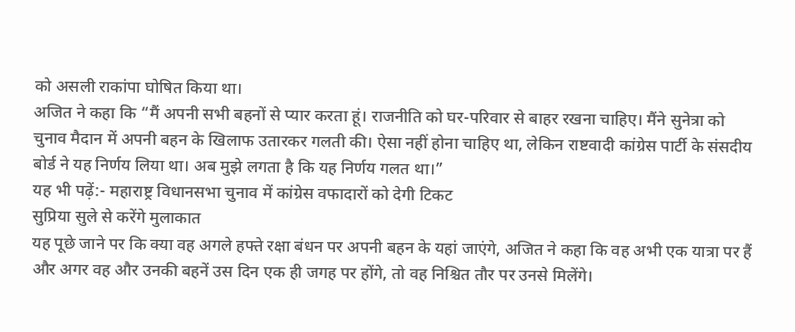को असली राकांपा घोषित किया था।
अजित ने कहा कि “मैं अपनी सभी बहनों से प्यार करता हूं। राजनीति को घर-परिवार से बाहर रखना चाहिए। मैंने सुनेत्रा को चुनाव मैदान में अपनी बहन के खिलाफ उतारकर गलती की। ऐसा नहीं होना चाहिए था, लेकिन राष्टवादी कांग्रेस पार्टी के संसदीय बोर्ड ने यह निर्णय लिया था। अब मुझे लगता है कि यह निर्णय गलत था।”
यह भी पढ़ें:- महाराष्ट्र विधानसभा चुनाव में कांग्रेस वफादारों को देगी टिकट
सुप्रिया सुले से करेंगे मुलाकात
यह पूछे जाने पर कि क्या वह अगले हफ्ते रक्षा बंधन पर अपनी बहन के यहां जाएंगे, अजित ने कहा कि वह अभी एक यात्रा पर हैं और अगर वह और उनकी बहनें उस दिन एक ही जगह पर होंगे, तो वह निश्चित तौर पर उनसे मिलेंगे।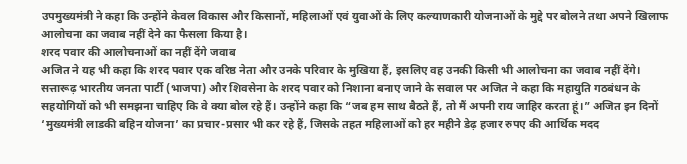उपमुख्यमंत्री ने कहा कि उन्होंने केवल विकास और किसानों, महिलाओं एवं युवाओं के लिए कल्याणकारी योजनाओं के मुद्दे पर बोलने तथा अपने खिलाफ आलोचना का जवाब नहीं देने का फैसला किया है।
शरद पवार की आलोचनाओं का नहीं देंगे जवाब
अजित ने यह भी कहा कि शरद पवार एक वरिष्ठ नेता और उनके परिवार के मुखिया हैं, इसलिए वह उनकी किसी भी आलोचना का जवाब नहीं देंगे। सत्तारूढ़ भारतीय जनता पार्टी (भाजपा) और शिवसेना के शरद पवार को निशाना बनाए जाने के सवाल पर अजित ने कहा कि महायुति गठबंधन के सहयोगियों को भी समझना चाहिए कि वे क्या बोल रहे हैं। उन्होंने कहा कि “जब हम साथ बैठते हैं, तो मैं अपनी राय जाहिर करता हूं।” अजित इन दिनों ‘मुख्यमंत्री लाडकी बहिन योजना’ का प्रचार-प्रसार भी कर रहे हैं, जिसके तहत महिलाओं को हर महीने डेढ़ हजार रुपए की आर्थिक मदद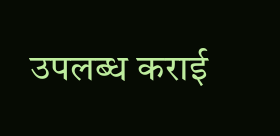उपलब्ध कराई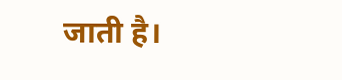जाती है।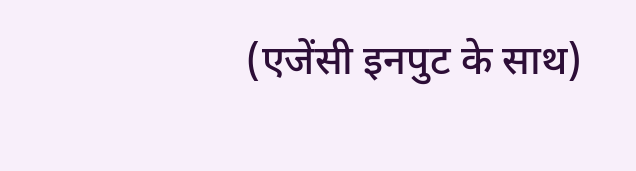(एजेंसी इनपुट के साथ)